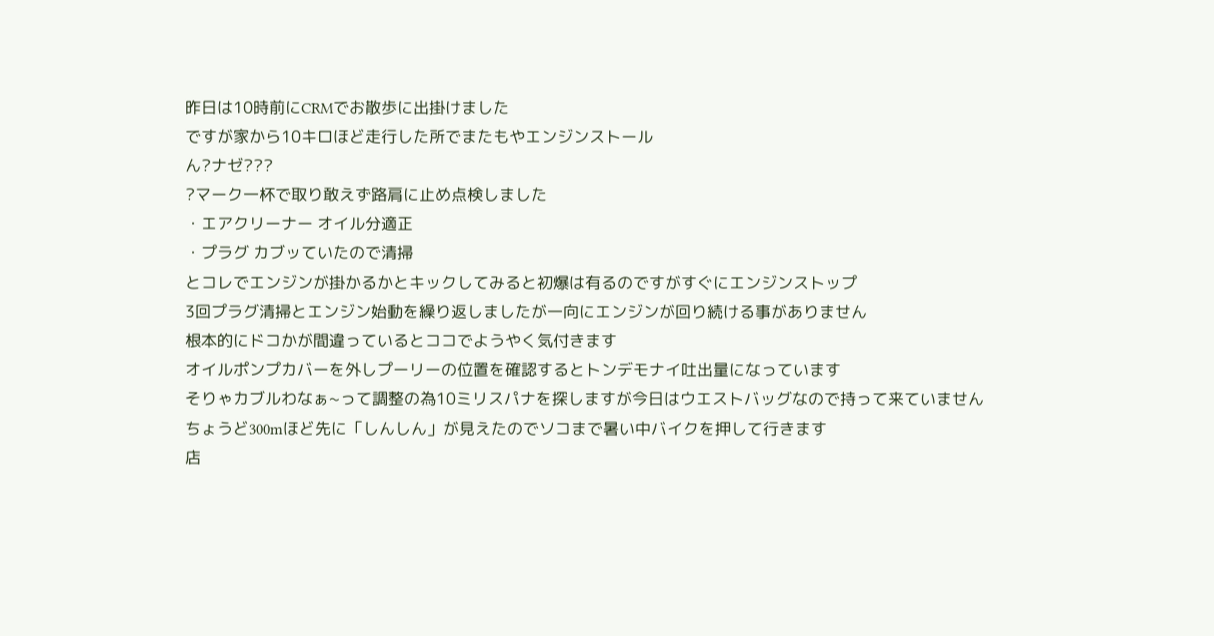昨日は10時前にCRMでお散歩に出掛けました
ですが家から10キロほど走行した所でまたもやエンジンストール
ん?ナゼ???
?マーク一杯で取り敢えず路肩に止め点検しました
・エアクリーナー オイル分適正
・プラグ カブッていたので清掃
とコレでエンジンが掛かるかとキックしてみると初爆は有るのですがすぐにエンジンストップ
3回プラグ清掃とエンジン始動を繰り返しましたが一向にエンジンが回り続ける事がありません
根本的にドコかが間違っているとココでようやく気付きます
オイルポンプカバーを外しプーリーの位置を確認するとトンデモナイ吐出量になっています
そりゃカブルわなぁ~って調整の為10ミリスパナを探しますが今日はウエストバッグなので持って来ていません
ちょうど300mほど先に「しんしん」が見えたのでソコまで暑い中バイクを押して行きます
店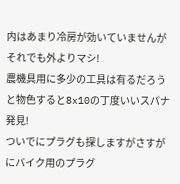内はあまり冷房が効いていませんがそれでも外よりマシ!
農機具用に多少の工具は有るだろうと物色すると8x10の丁度いいスパナ発見!
ついでにプラグも探しますがさすがにバイク用のプラグ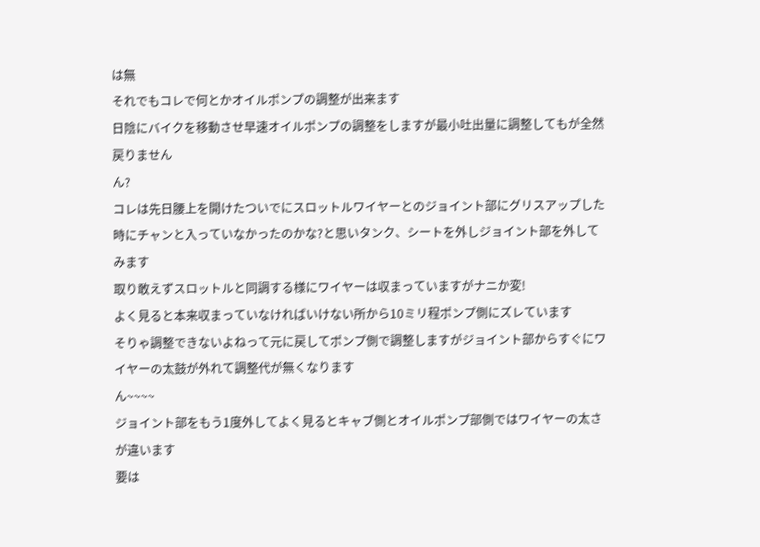は無
それでもコレで何とかオイルポンプの調整が出来ます
日陰にバイクを移動させ早速オイルポンプの調整をしますが最小吐出量に調整してもが全然戻りません
ん?
コレは先日腰上を開けたついでにスロットルワイヤーとのジョイント部にグリスアップした時にチャンと入っていなかったのかな?と思いタンク、シートを外しジョイント部を外してみます
取り敢えずスロットルと同調する様にワイヤーは収まっていますがナニか変!
よく見ると本来収まっていなければいけない所から10ミリ程ポンプ側にズレています
そりゃ調整できないよねって元に戻してポンプ側で調整しますがジョイント部からすぐにワイヤーの太鼓が外れて調整代が無くなります
ん~~~~
ジョイント部をもう1度外してよく見るとキャブ側とオイルポンプ部側ではワイヤーの太さが違います
要は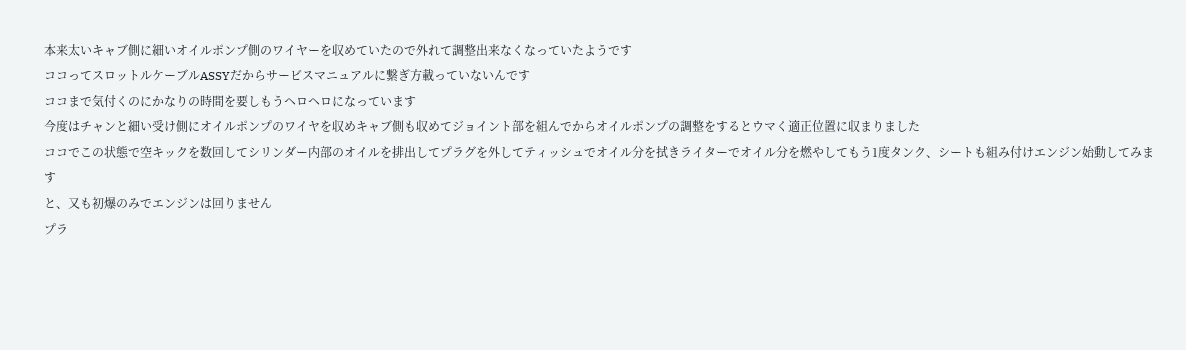本来太いキャブ側に細いオイルポンプ側のワイヤーを収めていたので外れて調整出来なくなっていたようです
ココってスロットルケーブルASSYだからサービスマニュアルに繋ぎ方載っていないんです
ココまで気付くのにかなりの時間を要しもうヘロヘロになっています
今度はチャンと細い受け側にオイルポンプのワイヤを収めキャブ側も収めてジョイント部を組んでからオイルポンプの調整をするとウマく適正位置に収まりました
ココでこの状態で空キックを数回してシリンダー内部のオイルを排出してプラグを外してティッシュでオイル分を拭きライターでオイル分を燃やしてもう1度タンク、シートも組み付けエンジン始動してみます
と、又も初爆のみでエンジンは回りません
プラ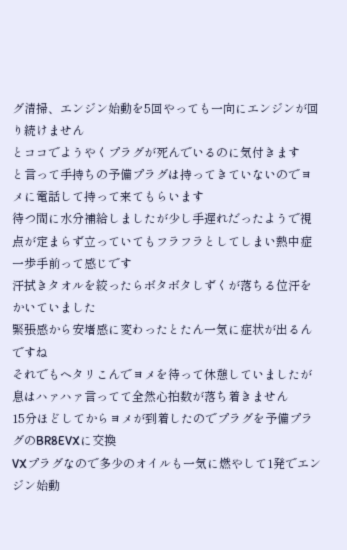グ清掃、エンジン始動を5回やっても一向にエンジンが回り続けません
とココでようやくプラグが死んでいるのに気付きます
と言って手持ちの予備プラグは持ってきていないのでヨメに電話して持って来てもらいます
待つ間に水分補給しましたが少し手遅れだったようで視点が定まらず立っていてもフラフラとしてしまい熱中症一歩手前って感じです
汗拭きタオルを絞ったらボタボタしずくが落ちる位汗をかいていました
緊張感から安堵感に変わったとたん一気に症状が出るんですね
それでもヘタリこんでヨメを待って休憩していましたが息はハァハァ言ってて全然心拍数が落ち着きません
15分ほどしてからヨメが到着したのでプラグを予備プラグのBR8EVXに交換
VXプラグなので多少のオイルも一気に燃やして1発でエンジン始動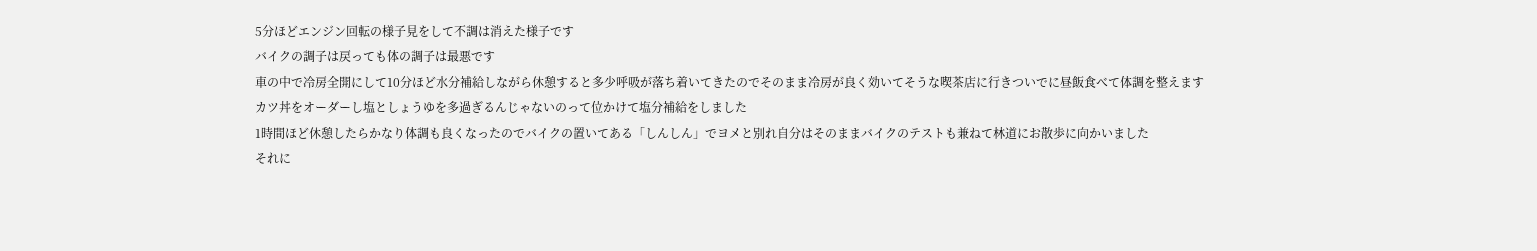5分ほどエンジン回転の様子見をして不調は消えた様子です
バイクの調子は戻っても体の調子は最悪です
車の中で冷房全開にして10分ほど水分補給しながら休憩すると多少呼吸が落ち着いてきたのでそのまま冷房が良く効いてそうな喫茶店に行きついでに昼飯食べて体調を整えます
カツ丼をオーダーし塩としょうゆを多過ぎるんじゃないのって位かけて塩分補給をしました
1時間ほど休憩したらかなり体調も良くなったのでバイクの置いてある「しんしん」でヨメと別れ自分はそのままバイクのテストも兼ねて林道にお散歩に向かいました
それに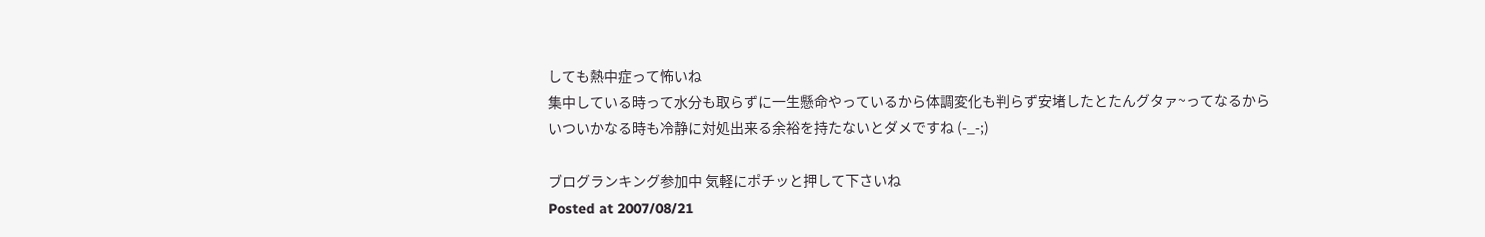しても熱中症って怖いね
集中している時って水分も取らずに一生懸命やっているから体調変化も判らず安堵したとたんグタァ~ってなるから
いついかなる時も冷静に対処出来る余裕を持たないとダメですね (-_-;)

ブログランキング参加中 気軽にポチッと押して下さいね
Posted at 2007/08/21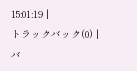15:01:19 |
トラックバック(0) |
バ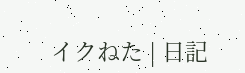イクねた | 日記